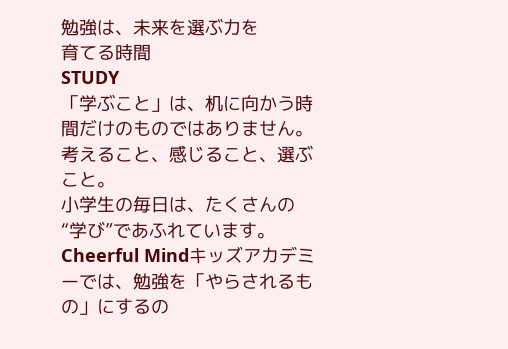勉強は、未来を選ぶ力を
育てる時間
STUDY
「学ぶこと」は、机に向かう時間だけのものではありません。
考えること、感じること、選ぶこと。
小学生の毎日は、たくさんの“学び”であふれています。
Cheerful Mindキッズアカデミーでは、勉強を「やらされるもの」にするの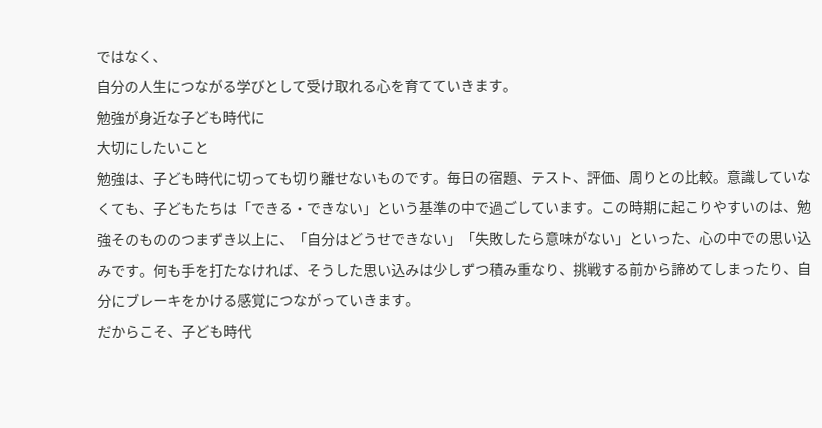ではなく、
自分の人生につながる学びとして受け取れる心を育てていきます。
勉強が身近な子ども時代に
大切にしたいこと
勉強は、子ども時代に切っても切り離せないものです。毎日の宿題、テスト、評価、周りとの比較。意識していなくても、子どもたちは「できる・できない」という基準の中で過ごしています。この時期に起こりやすいのは、勉強そのもののつまずき以上に、「自分はどうせできない」「失敗したら意味がない」といった、心の中での思い込みです。何も手を打たなければ、そうした思い込みは少しずつ積み重なり、挑戦する前から諦めてしまったり、自分にブレーキをかける感覚につながっていきます。
だからこそ、子ども時代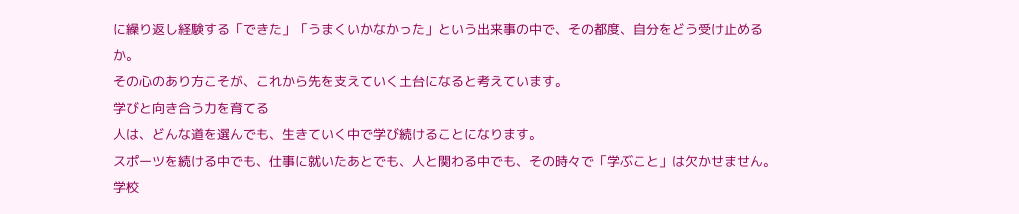に繰り返し経験する「できた」「うまくいかなかった」という出来事の中で、その都度、自分をどう受け止めるか。
その心のあり方こそが、これから先を支えていく土台になると考えています。
学びと向き合う力を育てる
人は、どんな道を選んでも、生きていく中で学び続けることになります。
スポーツを続ける中でも、仕事に就いたあとでも、人と関わる中でも、その時々で「学ぶこと」は欠かせません。学校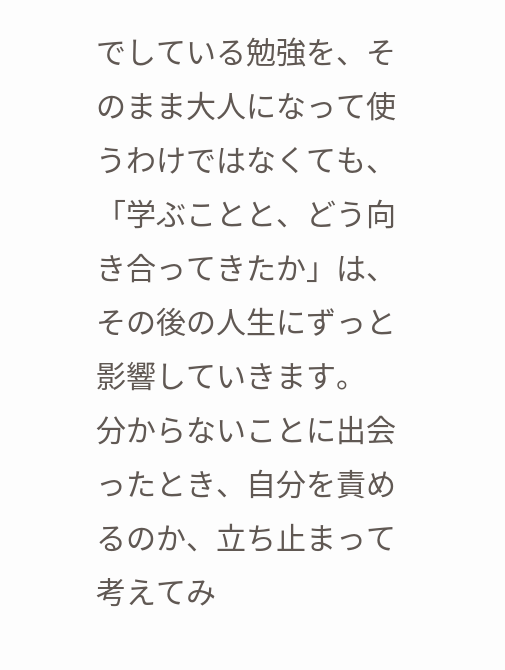でしている勉強を、そのまま大人になって使うわけではなくても、「学ぶことと、どう向き合ってきたか」は、その後の人生にずっと影響していきます。
分からないことに出会ったとき、自分を責めるのか、立ち止まって考えてみ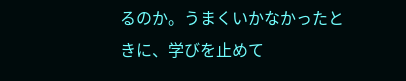るのか。うまくいかなかったときに、学びを止めて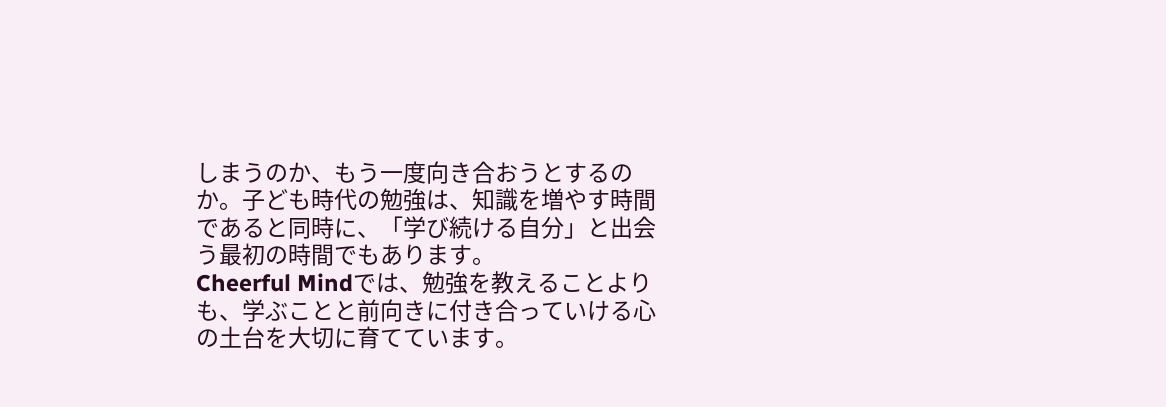しまうのか、もう一度向き合おうとするのか。子ども時代の勉強は、知識を増やす時間であると同時に、「学び続ける自分」と出会う最初の時間でもあります。
Cheerful Mindでは、勉強を教えることよりも、学ぶことと前向きに付き合っていける心の土台を大切に育てています。